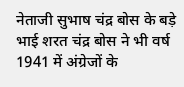नेताजी सुभाष चंद्र बोस के बड़े भाई शरत चंद्र बोस ने भी वर्ष 1941 में अंग्रेजों के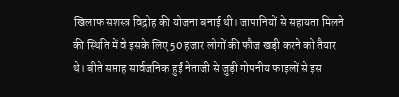खिलाफ सशस्त्र विद्रोह की योजना बनाई थी। जापानियों से सहायता मिलने की स्थिति में वे इसके लिए 50 हजार लोगों की फौज खड़ी करने को तैयार थे। बीते सप्ताह सार्वजनिक हुईं नेताजी से जुड़ी गोपनीय फाइलों से इस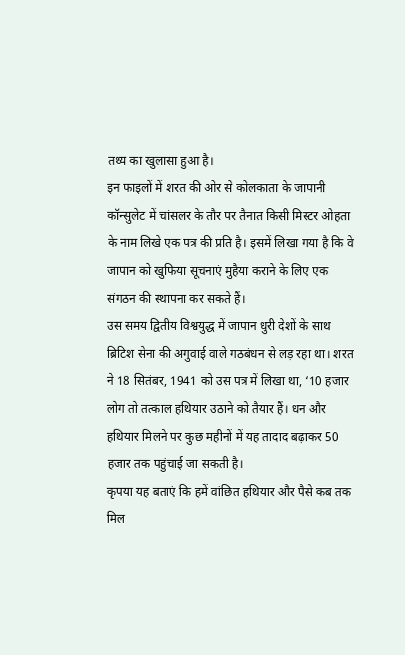तथ्य का खुलासा हुआ है।
इन फाइलों में शरत की ओर से कोलकाता के जापानी कॉन्सुलेट में चांसलर के तौर पर तैनात किसी मिस्टर ओहता के नाम लिखे एक पत्र की प्रति है। इसमें लिखा गया है कि वे जापान को खुफिया सूचनाएं मुहैया कराने के लिए एक संगठन की स्थापना कर सकते हैं।
उस समय द्वितीय विश्वयुद्ध में जापान धुरी देशों के साथ ब्रिटिश सेना की अगुवाई वाले गठबंधन से लड़ रहा था। शरत ने 18 सितंबर, 1941 को उस पत्र में लिखा था, ‘10 हजार लोग तो तत्काल हथियार उठाने को तैयार हैं। धन और हथियार मिलने पर कुछ महीनों में यह तादाद बढ़ाकर 50 हजार तक पहुंचाई जा सकती है।
कृपया यह बताएं कि हमें वांछित हथियार और पैसे कब तक मिल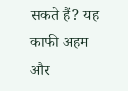सकते हैं? यह काफी अहम और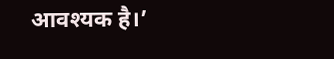आवश्यक है।’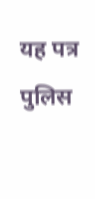यह पत्र पुलिस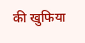की खुफिया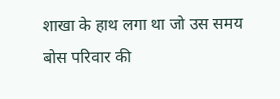शाखा के हाथ लगा था जो उस समय बोस परिवार की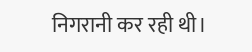निगरानी कर रही थी।